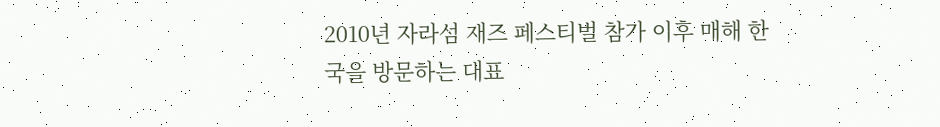2010년 자라섬 재즈 페스티벌 참가 이후 매해 한국을 방문하는 대표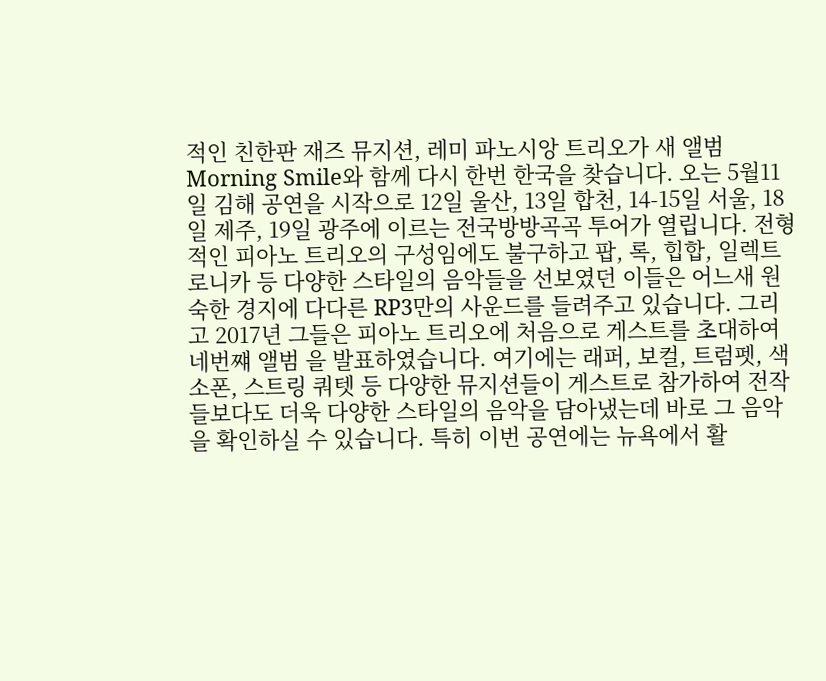적인 친한판 재즈 뮤지션, 레미 파노시앙 트리오가 새 앨범 Morning Smile와 함께 다시 한번 한국을 찾습니다. 오는 5월11일 김해 공연을 시작으로 12일 울산, 13일 합천, 14-15일 서울, 18일 제주, 19일 광주에 이르는 전국방방곡곡 투어가 열립니다. 전형적인 피아노 트리오의 구성임에도 불구하고 팝, 록, 힙합, 일렉트로니카 등 다양한 스타일의 음악들을 선보였던 이들은 어느새 원숙한 경지에 다다른 RP3만의 사운드를 들려주고 있습니다. 그리고 2017년 그들은 피아노 트리오에 처음으로 게스트를 초대하여 네번쨰 앨범 을 발표하였습니다. 여기에는 래퍼, 보컬, 트럼펫, 색소폰, 스트링 쿼텟 등 다양한 뮤지션들이 게스트로 참가하여 전작들보다도 더욱 다양한 스타일의 음악을 담아냈는데 바로 그 음악을 확인하실 수 있습니다. 특히 이번 공연에는 뉴욕에서 활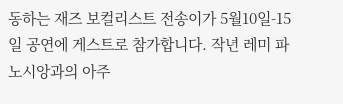동하는 재즈 보컬리스트 전송이가 5월10일-15일 공연에 게스트로 참가합니다. 작년 레미 파노시앙과의 아주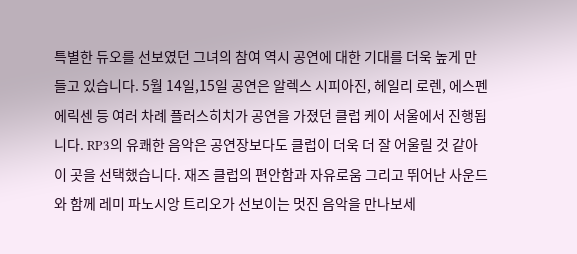특별한 듀오를 선보였던 그녀의 참여 역시 공연에 대한 기대를 더욱 높게 만들고 있습니다. 5월 14일,15일 공연은 알렉스 시피아진, 헤일리 로렌, 에스펜 에릭센 등 여러 차례 플러스히치가 공연을 가졌던 클럽 케이 서울에서 진행됩니다. RP3의 유쾌한 음악은 공연장보다도 클럽이 더욱 더 잘 어울릴 것 같아 이 곳을 선택했습니다. 재즈 클럽의 편안함과 자유로움 그리고 뛰어난 사운드와 함께 레미 파노시앙 트리오가 선보이는 멋진 음악을 만나보세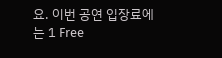요. 이번 공연 입장료에는 1 Free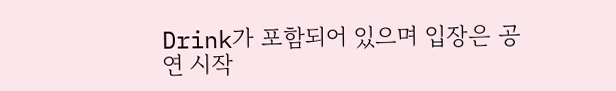Drink가 포함되어 있으며 입장은 공연 시작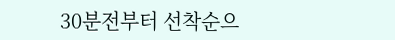30분전부터 선착순으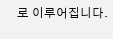로 이루어집니다.